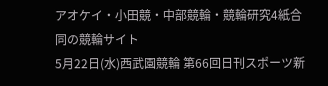アオケイ・小田競・中部競輪・競輪研究4紙合同の競輪サイト
5月22日(水)西武園競輪 第66回日刊スポーツ新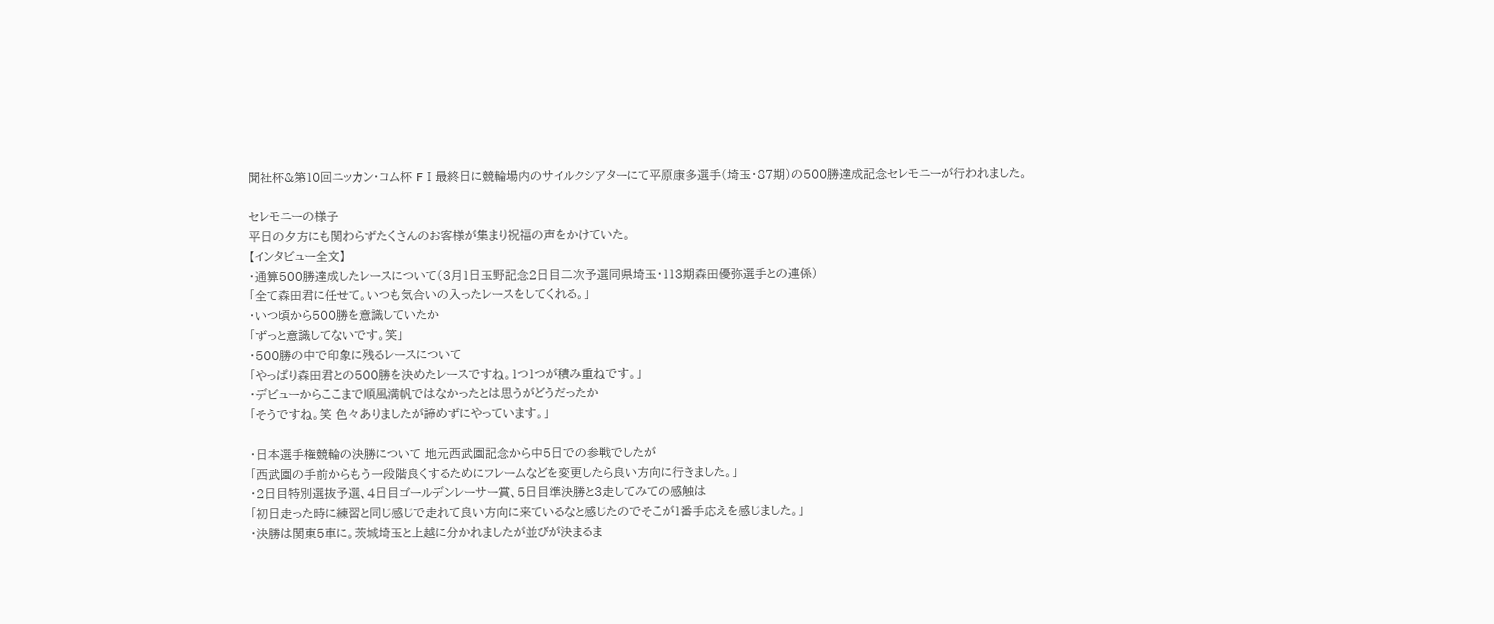聞社杯&第10回ニッカン・コム杯 FⅠ最終日に競輪場内のサイルクシアターにて平原康多選手(埼玉・87期)の500勝達成記念セレモニーが行われました。

セレモニーの様子
平日の夕方にも関わらずたくさんのお客様が集まり祝福の声をかけていた。
【インタビュー全文】
・通算500勝達成したレースについて(3月1日玉野記念2日目二次予選同県埼玉・113期森田優弥選手との連係)
「全て森田君に任せて。いつも気合いの入ったレースをしてくれる。」
・いつ頃から500勝を意識していたか
「ずっと意識してないです。笑」
・500勝の中で印象に残るレースについて
「やっぱり森田君との500勝を決めたレースですね。1つ1つが積み重ねです。」
・デビューからここまで順風満帆ではなかったとは思うがどうだったか
「そうですね。笑 色々ありましたが諦めずにやっています。」

・日本選手権競輪の決勝について 地元西武園記念から中5日での参戦でしたが
「西武園の手前からもう一段階良くするためにフレームなどを変更したら良い方向に行きました。」
・2日目特別選抜予選、4日目ゴールデンレーサー賞、5日目準決勝と3走してみての感触は
「初日走った時に練習と同じ感じで走れて良い方向に来ているなと感じたのでそこが1番手応えを感じました。」
・決勝は関東5車に。茨城埼玉と上越に分かれましたが並びが決まるま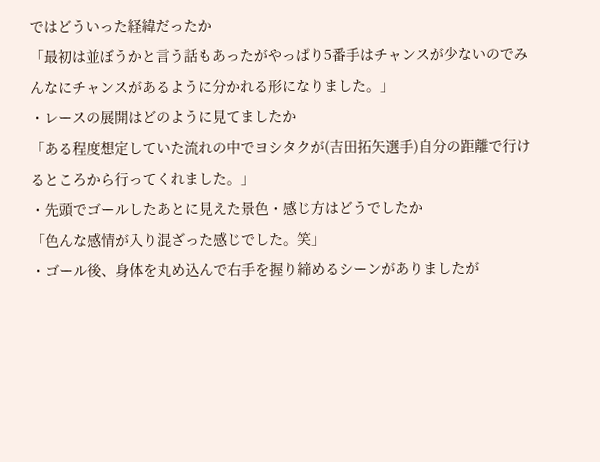ではどういった経緯だったか
「最初は並ぼうかと言う話もあったがやっぱり5番手はチャンスが少ないのでみんなにチャンスがあるように分かれる形になりました。」
・レースの展開はどのように見てましたか
「ある程度想定していた流れの中でヨシタクが(吉田拓矢選手)自分の距離で行けるところから行ってくれました。」
・先頭でゴールしたあとに見えた景色・感じ方はどうでしたか
「色んな感情が入り混ざった感じでした。笑」
・ゴール後、身体を丸め込んで右手を握り締めるシーンがありましたが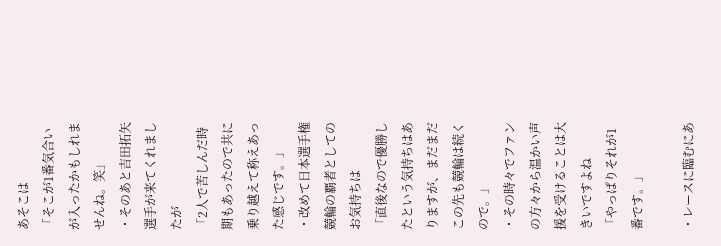あそこは
「そこが1番気合いが入ったかもしれませんね。笑」
・そのあと吉田拓矢選手が来てくれましたが
「2人で苦しんだ時期もあったので共に乗り越えて称えあった感じです。」
・改めて日本選手権競輪の覇者としてのお気持ちは
「直後なので優勝したという気持ちはありますが、まだまだこの先も競輪は続くので。」
・その時々でファンの方々から温かい声援を受けることは大きいですよね
「やっぱりそれが1番です。」

・レースに臨むにあ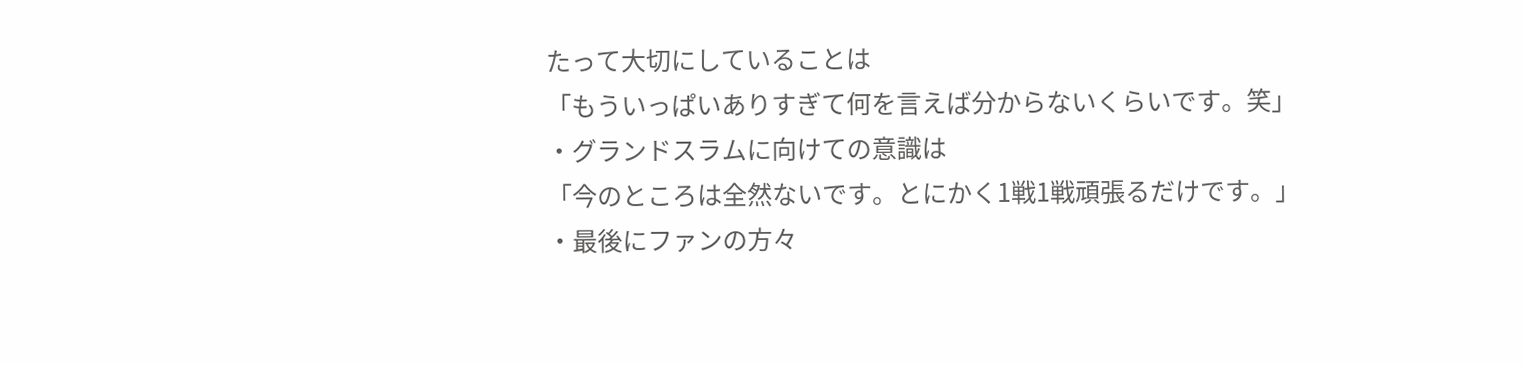たって大切にしていることは
「もういっぱいありすぎて何を言えば分からないくらいです。笑」
・グランドスラムに向けての意識は
「今のところは全然ないです。とにかく1戦1戦頑張るだけです。」
・最後にファンの方々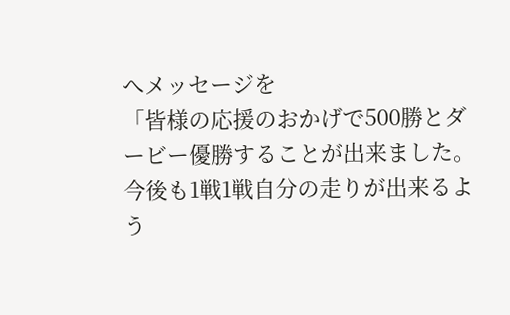へメッセージを
「皆様の応援のおかげで500勝とダービー優勝することが出来ました。今後も1戦1戦自分の走りが出来るよう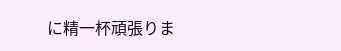に精一杯頑張りま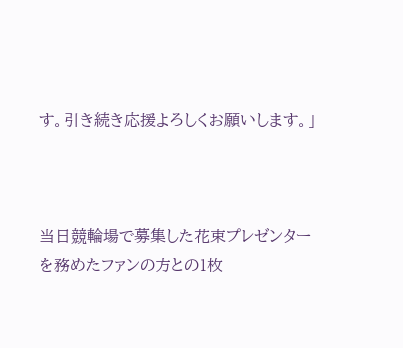す。引き続き応援よろしくお願いします。」



当日競輪場で募集した花束プレゼンターを務めたファンの方との1枚